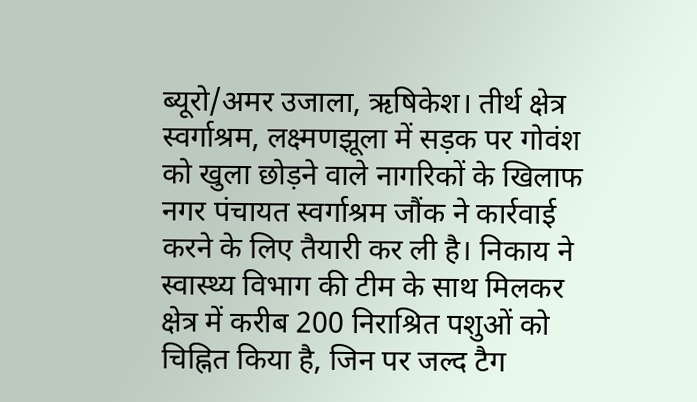ब्यूरो/अमर उजाला, ऋषिकेश। तीर्थ क्षेत्र स्वर्गाश्रम, लक्ष्मणझूला में सड़क पर गोवंश को खुला छोड़ने वाले नागरिकों के खिलाफ नगर पंचायत स्वर्गाश्रम जौंक ने कार्रवाई करने के लिए तैयारी कर ली है। निकाय ने स्वास्थ्य विभाग की टीम के साथ मिलकर क्षेत्र में करीब 200 निराश्रित पशुओं को चिह्नित किया है, जिन पर जल्द टैग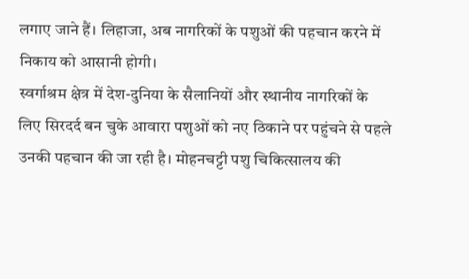लगाए जाने हैं। लिहाजा, अब नागरिकों के पशुओं की पहचान करने में निकाय को आसानी होगी।
स्वर्गाश्रम क्षेत्र में देश-दुनिया के सैलानियों और स्थानीय नागरिकों के लिए सिरदर्द बन चुके आवारा पशुओं को नए ठिकाने पर पहुंचने से पहले उनकी पहचान की जा रही है। मोहनचट्टी पशु चिकित्सालय की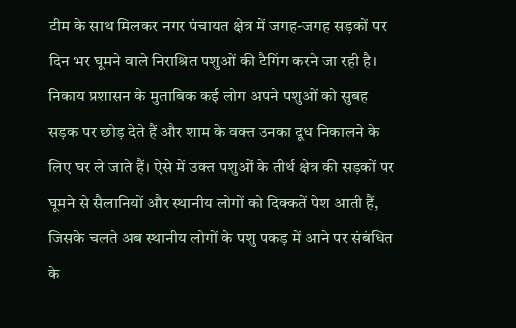टीम के साथ मिलकर नगर पंचायत क्षेत्र में जगह-जगह सड़कों पर दिन भर घूमने वाले निराश्रित पशुओं की टैगिंग करने जा रही है।
निकाय प्रशासन के मुताबिक कई लोग अपने पशुओं को सुबह सड़क पर छोड़ देते हैं और शाम के वक्त उनका दूध निकालने के लिए घर ले जाते हैं। ऐसे में उक्त पशुओं के तीर्थ क्षेत्र की सड़कों पर घूमने से सैलानियों और स्थानीय लोगों को दिक्कतें पेश आती हैं, जिसके चलते अब स्थानीय लोगों के पशु पकड़ में आने पर संबंधित के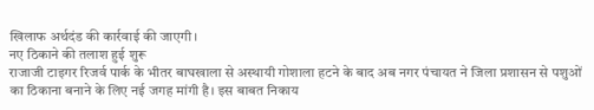खिलाफ अर्थदंड की कार्रवाई की जाएगी।
नए ठिकाने की तलाश हुई शुरू
राजाजी टाइगर रिजर्व पार्क के भीतर बाघखाला से अस्थायी गोशाला हटने के बाद अब नगर पंचायत ने जिला प्रशासन से पशुओं का ठिकाना बनाने के लिए नई जगह मांगी है। इस बाबत निकाय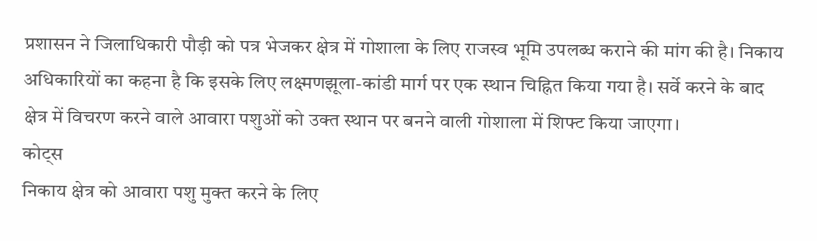प्रशासन ने जिलाधिकारी पौड़ी को पत्र भेजकर क्षेत्र में गोशाला के लिए राजस्व भूमि उपलब्ध कराने की मांग की है। निकाय अधिकारियों का कहना है कि इसके लिए लक्ष्मणझूला-कांडी मार्ग पर एक स्थान चिह्नित किया गया है। सर्वे करने के बाद क्षेत्र में विचरण करने वाले आवारा पशुओं को उक्त स्थान पर बनने वाली गोशाला में शिफ्ट किया जाएगा।
कोट्स
निकाय क्षेत्र को आवारा पशु मुक्त करने के लिए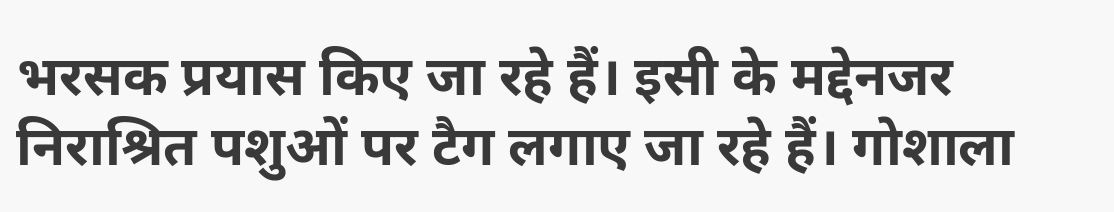भरसक प्रयास किए जा रहे हैं। इसी के मद्देनजर निराश्रित पशुओं पर टैग लगाए जा रहे हैं। गोशाला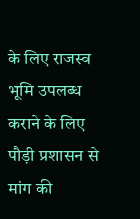के लिए राजस्व भूमि उपलब्ध कराने के लिए पौड़ी प्रशासन से मांग की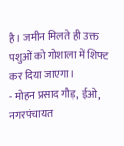है। जमीन मिलते ही उक्त पशुओं को गोशाला में शिफ्ट कर दिया जाएगा।
- मोहन प्रसाद गौड़, ईओ, नगरपंचायत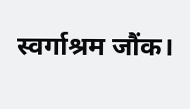स्वर्गाश्रम जौंक।